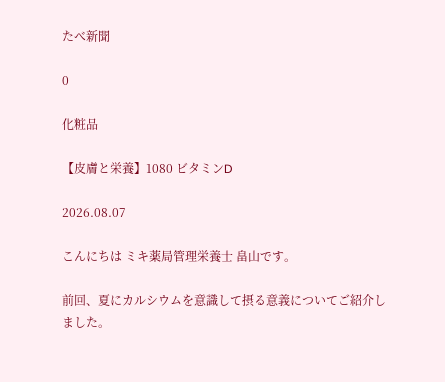たべ新聞

0

化粧品

【皮膚と栄養】1080 ビタミンD

2026.08.07

こんにちは ミキ薬局管理栄養士 畠山です。

前回、夏にカルシウムを意識して摂る意義についてご紹介しました。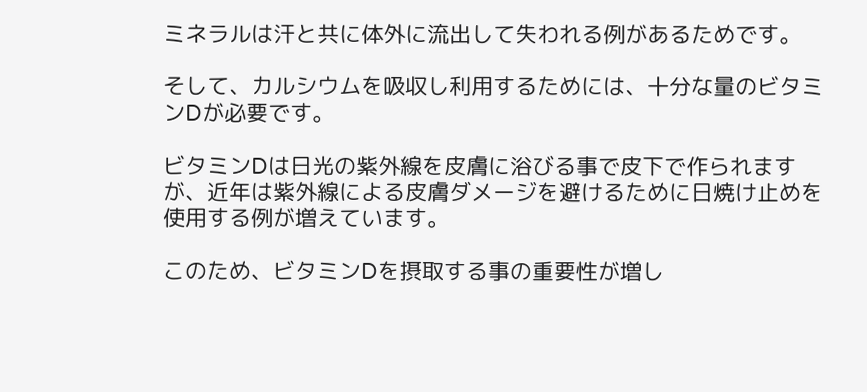ミネラルは汗と共に体外に流出して失われる例があるためです。

そして、カルシウムを吸収し利用するためには、十分な量のビタミンDが必要です。

ビタミンDは日光の紫外線を皮膚に浴びる事で皮下で作られますが、近年は紫外線による皮膚ダメージを避けるために日焼け止めを使用する例が増えています。

このため、ビタミンDを摂取する事の重要性が増し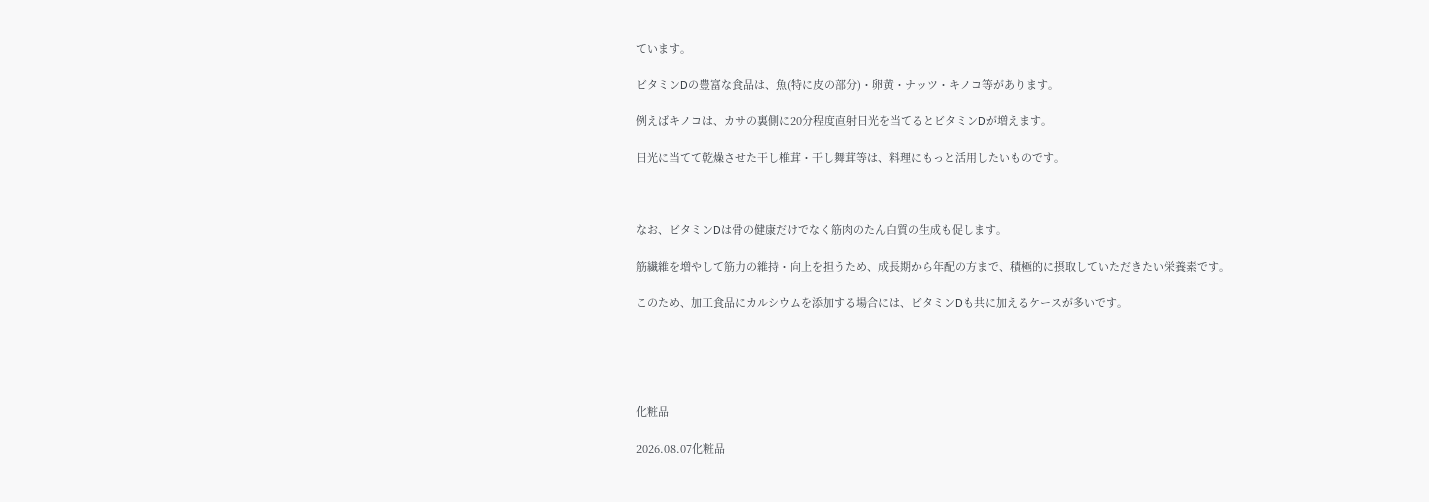ています。

ビタミンDの豊富な食品は、魚(特に皮の部分)・卵黄・ナッツ・キノコ等があります。

例えばキノコは、カサの裏側に20分程度直射日光を当てるとビタミンDが増えます。

日光に当てて乾燥させた干し椎茸・干し舞茸等は、料理にもっと活用したいものです。



なお、ビタミンDは骨の健康だけでなく筋肉のたん白質の生成も促します。

筋繊維を増やして筋力の維持・向上を担うため、成長期から年配の方まで、積極的に摂取していただきたい栄養素です。

このため、加工食品にカルシウムを添加する場合には、ビタミンDも共に加えるケースが多いです。





化粧品

2026.08.07化粧品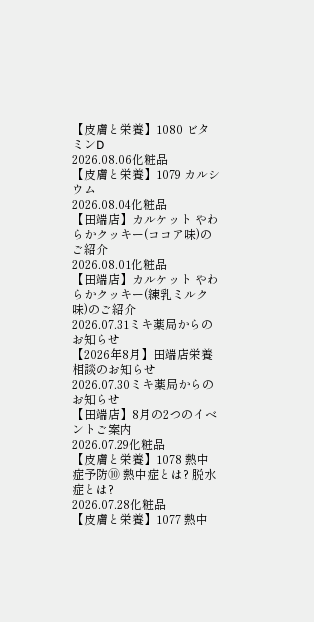【皮膚と栄養】1080 ビタミンD
2026.08.06化粧品
【皮膚と栄養】1079 カルシウム
2026.08.04化粧品
【田端店】カルケット やわらかクッキー(ココア味)のご紹介
2026.08.01化粧品
【田端店】カルケット やわらかクッキー(練乳ミルク味)のご紹介
2026.07.31ミキ薬局からのお知らせ
【2026年8月】田端店栄養相談のお知らせ
2026.07.30ミキ薬局からのお知らせ
【田端店】8月の2つのイベントご案内
2026.07.29化粧品
【皮膚と栄養】1078 熱中症予防⑩ 熱中症とは? 脱水症とは?
2026.07.28化粧品
【皮膚と栄養】1077 熱中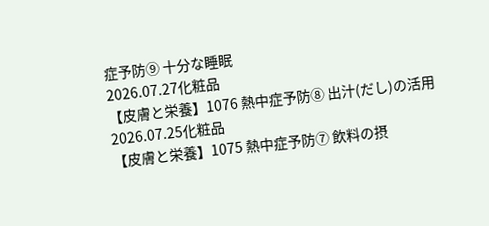症予防⑨ 十分な睡眠
2026.07.27化粧品
【皮膚と栄養】1076 熱中症予防⑧ 出汁(だし)の活用
2026.07.25化粧品
【皮膚と栄養】1075 熱中症予防⑦ 飲料の摂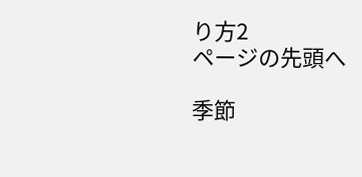り方2
ページの先頭へ

季節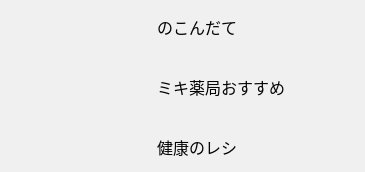のこんだて

ミキ薬局おすすめ

健康のレシ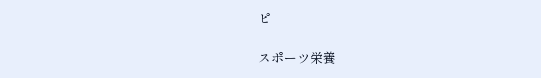ピ

スポーツ栄養